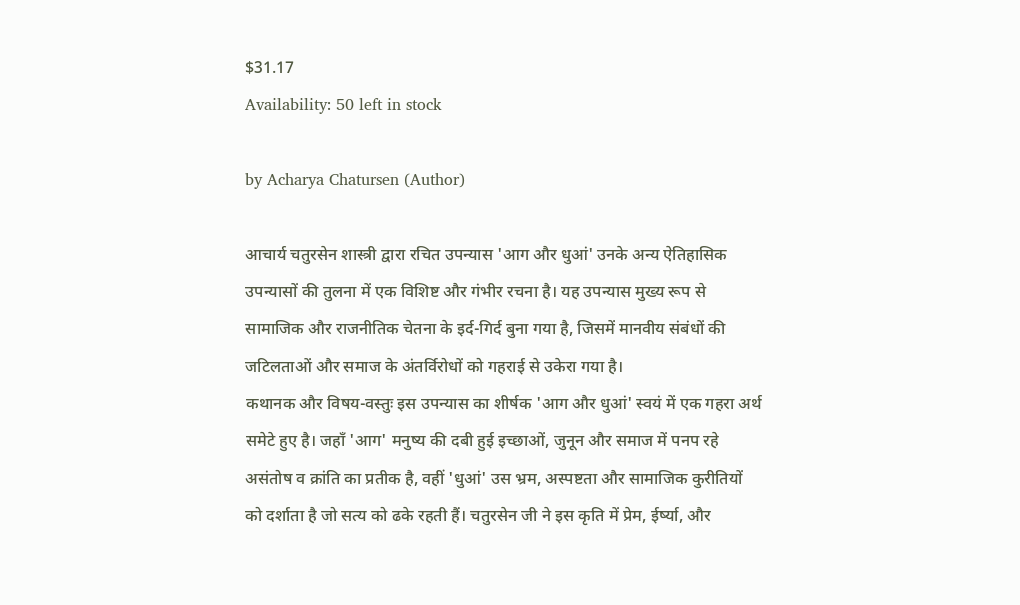$31.17
Availability: 50 left in stock

by Acharya Chatursen (Author)

आचार्य चतुरसेन शास्त्री द्वारा रचित उपन्यास 'आग और धुआं' उनके अन्य ऐतिहासिक उपन्यासों की तुलना में एक विशिष्ट और गंभीर रचना है। यह उपन्यास मुख्य रूप से सामाजिक और राजनीतिक चेतना के इर्द-गिर्द बुना गया है, जिसमें मानवीय संबंधों की जटिलताओं और समाज के अंतर्विरोधों को गहराई से उकेरा गया है।
कथानक और विषय-वस्तुः इस उपन्यास का शीर्षक 'आग और धुआं' स्वयं में एक गहरा अर्थ समेटे हुए है। जहाँ 'आग' मनुष्य की दबी हुई इच्छाओं, जुनून और समाज में पनप रहे असंतोष व क्रांति का प्रतीक है, वहीं 'धुआं' उस भ्रम, अस्पष्टता और सामाजिक कुरीतियों को दर्शाता है जो सत्य को ढके रहती हैं। चतुरसेन जी ने इस कृति में प्रेम, ईर्ष्या, और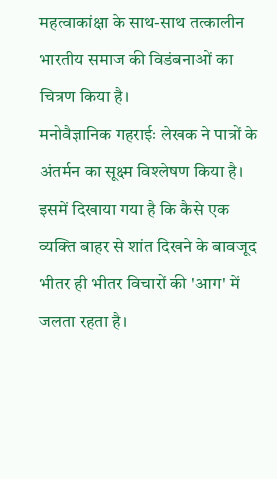महत्वाकांक्षा के साथ-साथ तत्कालीन भारतीय समाज की विडंबनाओं का चित्रण किया है।
मनोवैज्ञानिक गहराईः लेखक ने पात्रों के अंतर्मन का सूक्ष्म विश्लेषण किया है।
इसमें दिखाया गया है कि कैसे एक व्यक्ति बाहर से शांत दिखने के बावजूद भीतर ही भीतर विचारों की 'आग' में जलता रहता है।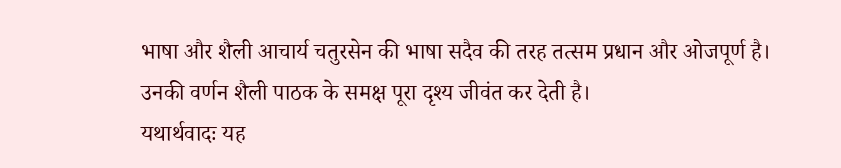भाषा और शैली आचार्य चतुरसेन की भाषा सदैव की तरह तत्सम प्रधान और ओजपूर्ण है। उनकी वर्णन शैली पाठक के समक्ष पूरा दृश्य जीवंत कर देती है।
यथार्थवादः यह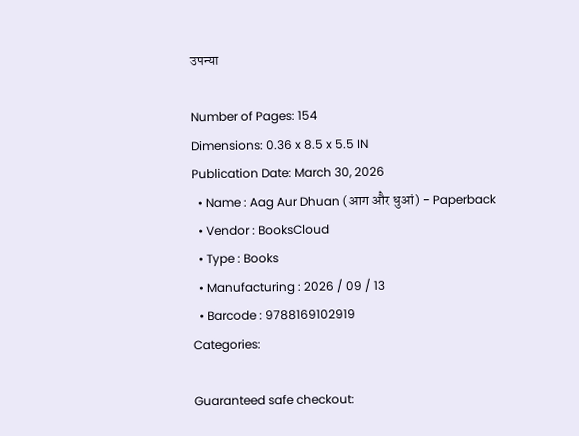उपन्या

Number of Pages: 154
Dimensions: 0.36 x 8.5 x 5.5 IN
Publication Date: March 30, 2026
  • Name : Aag Aur Dhuan (आग और धुआं) - Paperback
  • Vendor : BooksCloud
  • Type : Books
  • Manufacturing : 2026 / 09 / 13
  • Barcode : 9788169102919
Categories:

Guaranteed safe checkout: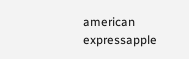american expressapple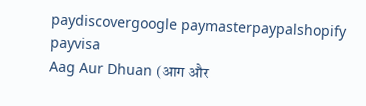paydiscovergoogle paymasterpaypalshopify payvisa
Aag Aur Dhuan (आग और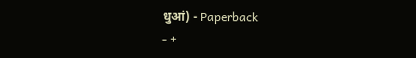धुआं) - Paperback
- +